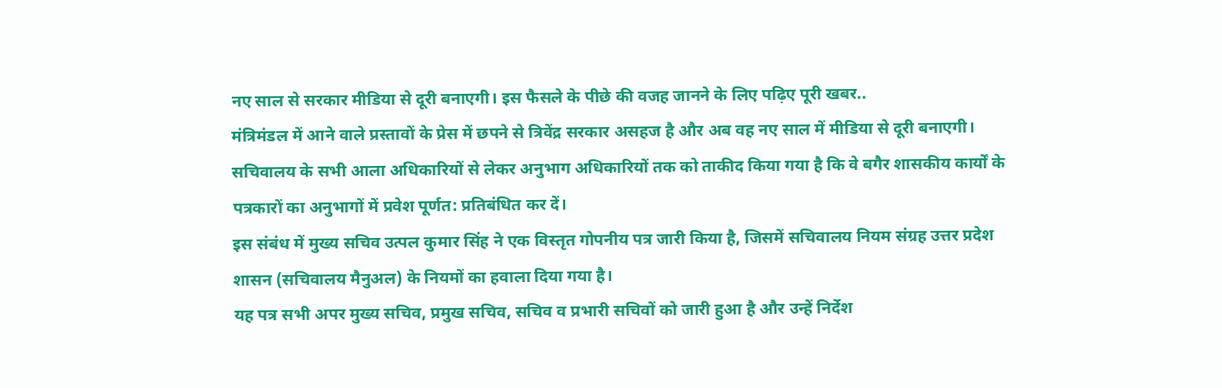नए साल से सरकार मीडिया से दूरी बनाएगी। इस फैसले के पीछे की वजह जानने के लिए पढ़िए पूरी खबर..
मंत्रिमंडल में आने वाले प्रस्तावों के प्रेस में छपने से त्रिवेंद्र सरकार असहज है और अब वह नए साल में मीडिया से दूरी बनाएगी। सचिवालय के सभी आला अधिकारियों से लेकर अनुभाग अधिकारियों तक को ताकीद किया गया है कि वे बगैर शासकीय कार्यों के पत्रकारों का अनुभागों में प्रवेश पूर्णत: प्रतिबंधित कर दें।
इस संबंध में मुख्य सचिव उत्पल कुमार सिंह ने एक विस्तृत गोपनीय पत्र जारी किया है, जिसमें सचिवालय नियम संग्रह उत्तर प्रदेश शासन (सचिवालय मैनुअल) के नियमों का हवाला दिया गया है।
यह पत्र सभी अपर मुख्य सचिव, प्रमुख सचिव, सचिव व प्रभारी सचिवों को जारी हुआ है और उन्हें निर्देश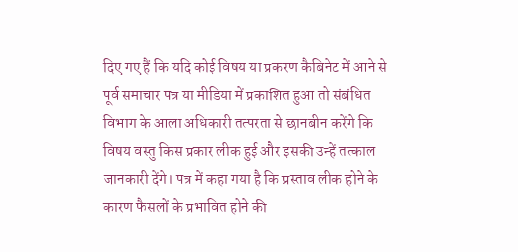दिए गए हैं कि यदि कोई विषय या प्रकरण कैबिनेट में आने से पूर्व समाचार पत्र या मीडिया में प्रकाशित हुआ तो संबंधित विभाग के आला अधिकारी तत्परता से छानबीन करेंगे कि विषय वस्तु किस प्रकार लीक हुई और इसकी उन्हें तत्काल जानकारी देंगे। पत्र में कहा गया है कि प्रस्ताव लीक होने के कारण फैसलों के प्रभावित होने की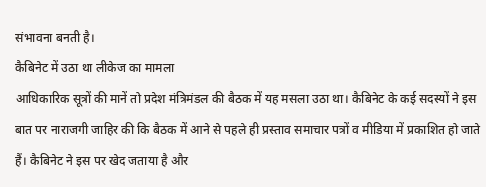संभावना बनती है।
कैबिनेट में उठा था लीकेज का मामला
आधिकारिक सूत्रों की मानें तो प्रदेश मंत्रिमंडल की बैठक में यह मसला उठा था। कैबिनेट के कई सदस्यों ने इस बात पर नाराजगी जाहिर की कि बैठक में आने से पहले ही प्रस्ताव समाचार पत्रों व मीडिया में प्रकाशित हो जाते हैं। कैबिनेट ने इस पर खेद जताया है और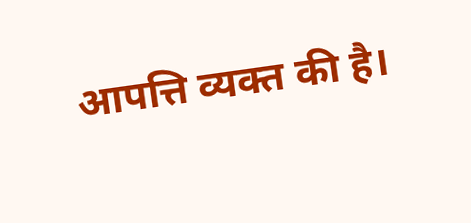आपत्ति व्यक्त की है।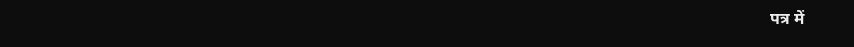पत्र में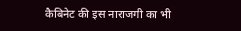कैबिनेट की इस नाराजगी का भी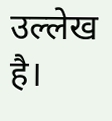उल्लेख है।